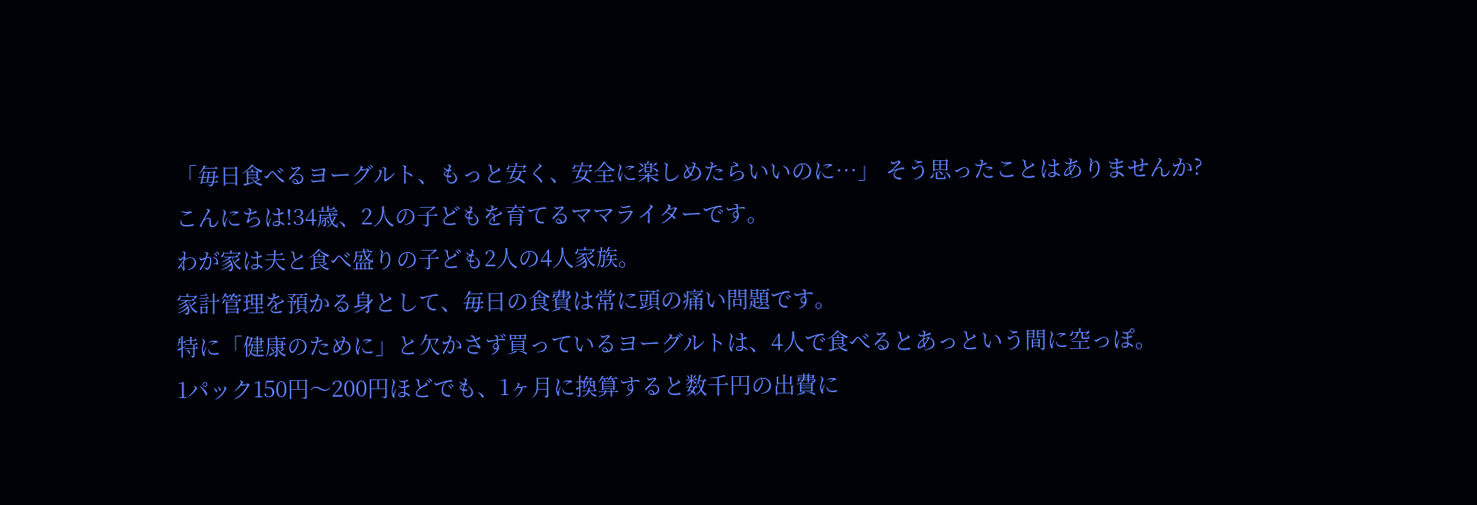「毎日食べるヨーグルト、もっと安く、安全に楽しめたらいいのに…」 そう思ったことはありませんか?
こんにちは!34歳、2人の子どもを育てるママライターです。
わが家は夫と食べ盛りの子ども2人の4人家族。
家計管理を預かる身として、毎日の食費は常に頭の痛い問題です。
特に「健康のために」と欠かさず買っているヨーグルトは、4人で食べるとあっという間に空っぽ。
1パック150円〜200円ほどでも、1ヶ月に換算すると数千円の出費に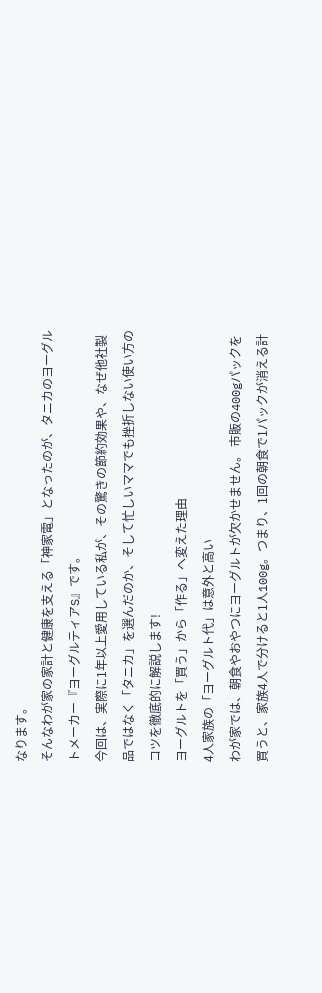なります。
そんなわが家の家計と健康を支える「神家電」となったのが、タニカのヨーグルトメーカー『ヨーグルティアS』です。
今回は、実際に1年以上愛用している私が、その驚きの節約効果や、なぜ他社製品ではなく「タニカ」を選んだのか、そして忙しいママでも挫折しない使い方のコツを徹底的に解説します!
ヨーグルトを「買う」から「作る」へ変えた理由
4人家族の「ヨーグルト代」は意外と高い
わが家では、朝食やおやつにヨーグルトが欠かせません。 市販の400gパックを買うと、家族4人で分けると1人100g。つまり、1回の朝食で1パックが消える計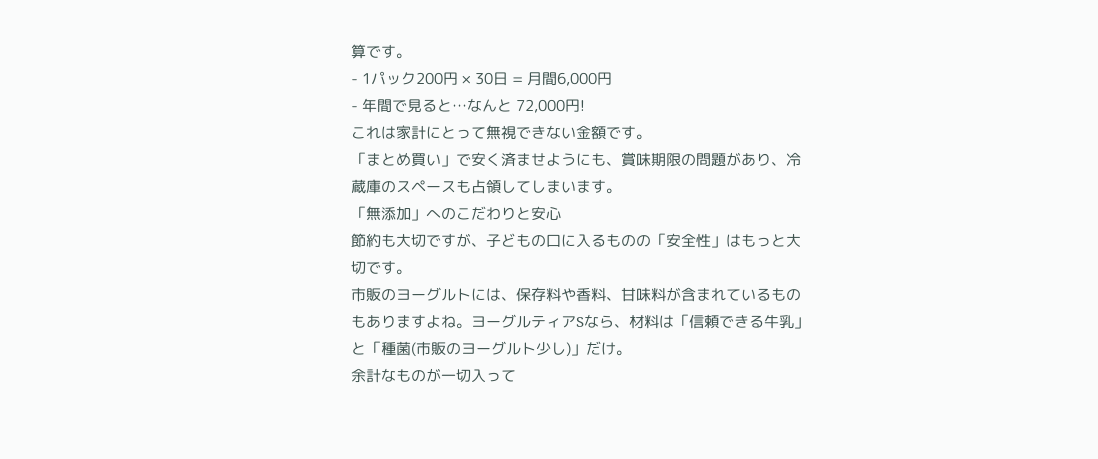算です。
- 1パック200円 × 30日 = 月間6,000円
- 年間で見ると…なんと 72,000円!
これは家計にとって無視できない金額です。
「まとめ買い」で安く済ませようにも、賞味期限の問題があり、冷蔵庫のスペースも占領してしまいます。
「無添加」へのこだわりと安心
節約も大切ですが、子どもの口に入るものの「安全性」はもっと大切です。
市販のヨーグルトには、保存料や香料、甘味料が含まれているものもありますよね。ヨーグルティアSなら、材料は「信頼できる牛乳」と「種菌(市販のヨーグルト少し)」だけ。
余計なものが一切入って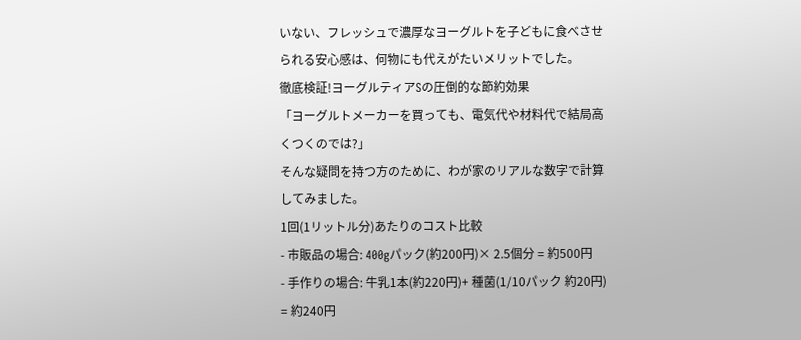いない、フレッシュで濃厚なヨーグルトを子どもに食べさせられる安心感は、何物にも代えがたいメリットでした。
徹底検証!ヨーグルティアSの圧倒的な節約効果
「ヨーグルトメーカーを買っても、電気代や材料代で結局高くつくのでは?」
そんな疑問を持つ方のために、わが家のリアルな数字で計算してみました。
1回(1リットル分)あたりのコスト比較
- 市販品の場合: 400gパック(約200円)× 2.5個分 = 約500円
- 手作りの場合: 牛乳1本(約220円)+ 種菌(1/10パック 約20円) = 約240円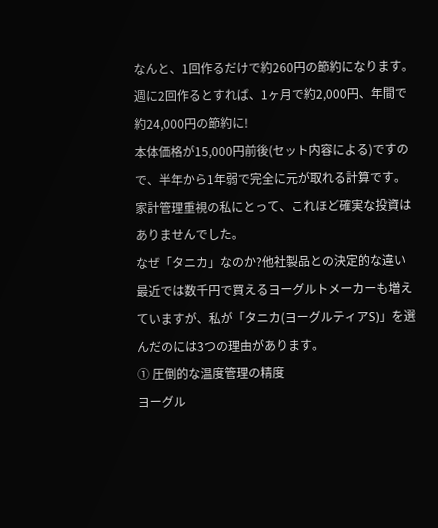なんと、1回作るだけで約260円の節約になります。
週に2回作るとすれば、1ヶ月で約2,000円、年間で約24,000円の節約に!
本体価格が15,000円前後(セット内容による)ですので、半年から1年弱で完全に元が取れる計算です。
家計管理重視の私にとって、これほど確実な投資はありませんでした。
なぜ「タニカ」なのか?他社製品との決定的な違い
最近では数千円で買えるヨーグルトメーカーも増えていますが、私が「タニカ(ヨーグルティアS)」を選んだのには3つの理由があります。
① 圧倒的な温度管理の精度
ヨーグル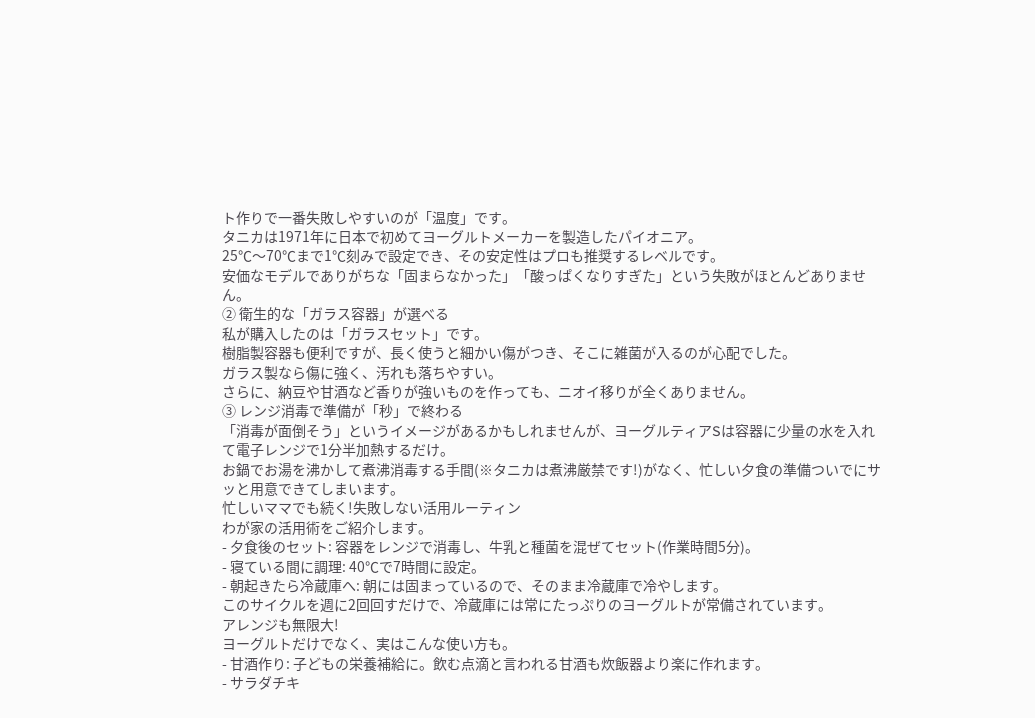ト作りで一番失敗しやすいのが「温度」です。
タニカは1971年に日本で初めてヨーグルトメーカーを製造したパイオニア。
25℃〜70℃まで1℃刻みで設定でき、その安定性はプロも推奨するレベルです。
安価なモデルでありがちな「固まらなかった」「酸っぱくなりすぎた」という失敗がほとんどありません。
② 衛生的な「ガラス容器」が選べる
私が購入したのは「ガラスセット」です。
樹脂製容器も便利ですが、長く使うと細かい傷がつき、そこに雑菌が入るのが心配でした。
ガラス製なら傷に強く、汚れも落ちやすい。
さらに、納豆や甘酒など香りが強いものを作っても、ニオイ移りが全くありません。
③ レンジ消毒で準備が「秒」で終わる
「消毒が面倒そう」というイメージがあるかもしれませんが、ヨーグルティアSは容器に少量の水を入れて電子レンジで1分半加熱するだけ。
お鍋でお湯を沸かして煮沸消毒する手間(※タニカは煮沸厳禁です!)がなく、忙しい夕食の準備ついでにサッと用意できてしまいます。
忙しいママでも続く!失敗しない活用ルーティン
わが家の活用術をご紹介します。
- 夕食後のセット: 容器をレンジで消毒し、牛乳と種菌を混ぜてセット(作業時間5分)。
- 寝ている間に調理: 40℃で7時間に設定。
- 朝起きたら冷蔵庫へ: 朝には固まっているので、そのまま冷蔵庫で冷やします。
このサイクルを週に2回回すだけで、冷蔵庫には常にたっぷりのヨーグルトが常備されています。
アレンジも無限大!
ヨーグルトだけでなく、実はこんな使い方も。
- 甘酒作り: 子どもの栄養補給に。飲む点滴と言われる甘酒も炊飯器より楽に作れます。
- サラダチキ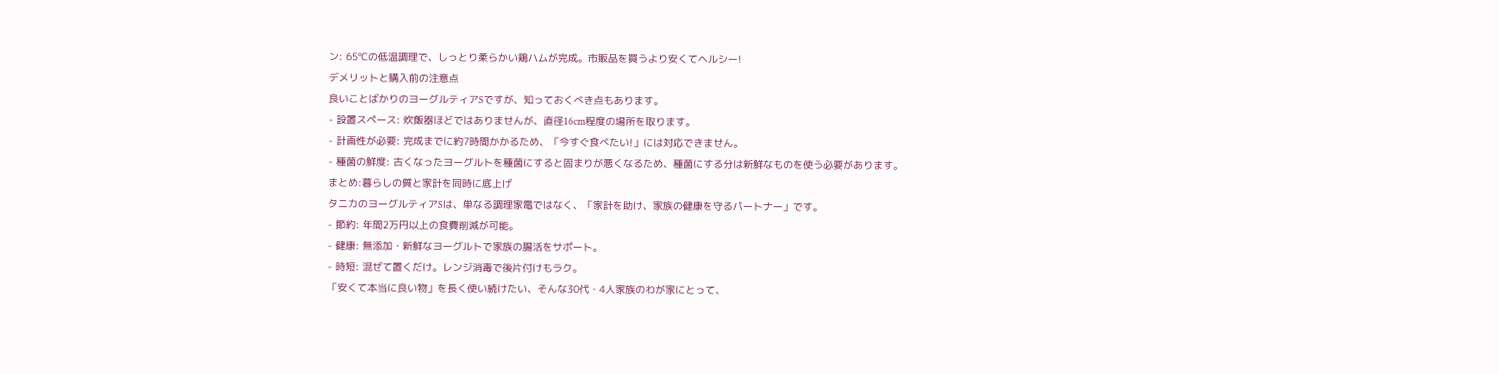ン: 65℃の低温調理で、しっとり柔らかい鶏ハムが完成。市販品を買うより安くてヘルシー!
デメリットと購入前の注意点
良いことばかりのヨーグルティアSですが、知っておくべき点もあります。
- 設置スペース: 炊飯器ほどではありませんが、直径16cm程度の場所を取ります。
- 計画性が必要: 完成までに約7時間かかるため、「今すぐ食べたい!」には対応できません。
- 種菌の鮮度: 古くなったヨーグルトを種菌にすると固まりが悪くなるため、種菌にする分は新鮮なものを使う必要があります。
まとめ:暮らしの質と家計を同時に底上げ
タニカのヨーグルティアSは、単なる調理家電ではなく、「家計を助け、家族の健康を守るパートナー」です。
- 節約: 年間2万円以上の食費削減が可能。
- 健康: 無添加・新鮮なヨーグルトで家族の腸活をサポート。
- 時短: 混ぜて置くだけ。レンジ消毒で後片付けもラク。
「安くて本当に良い物」を長く使い続けたい、そんな30代・4人家族のわが家にとって、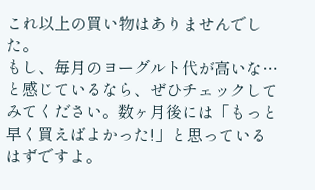これ以上の買い物はありませんでした。
もし、毎月のヨーグルト代が高いな…と感じているなら、ぜひチェックしてみてください。数ヶ月後には「もっと早く買えばよかった!」と思っているはずですよ。